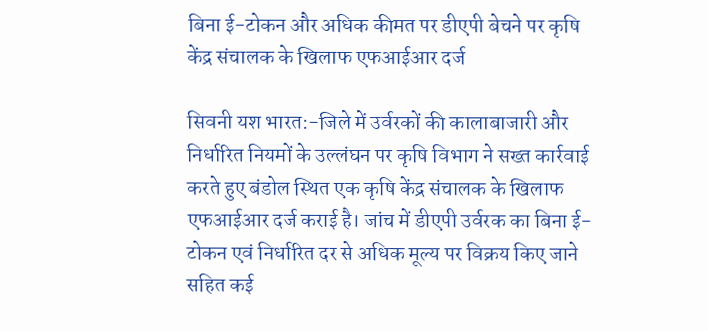बिना ई-टोकन और अधिक कीमत पर डीएपी बेचने पर कृषि केंद्र संचालक के खिलाफ एफआईआर दर्ज

सिवनी यश भारत:-जिले में उर्वरकों की कालाबाजारी और निर्धारित नियमों के उल्लंघन पर कृषि विभाग ने सख्त कार्रवाई करते हुए बंडोल स्थित एक कृषि केंद्र संचालक के खिलाफ एफआईआर दर्ज कराई है। जांच में डीएपी उर्वरक का बिना ई-टोकन एवं निर्धारित दर से अधिक मूल्य पर विक्रय किए जाने सहित कई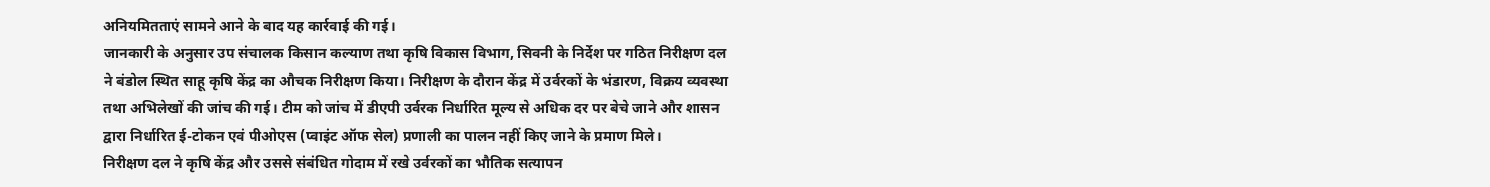अनियमितताएं सामने आने के बाद यह कार्रवाई की गई।
जानकारी के अनुसार उप संचालक किसान कल्याण तथा कृषि विकास विभाग, सिवनी के निर्देश पर गठित निरीक्षण दल ने बंडोल स्थित साहू कृषि केंद्र का औचक निरीक्षण किया। निरीक्षण के दौरान केंद्र में उर्वरकों के भंडारण, विक्रय व्यवस्था तथा अभिलेखों की जांच की गई। टीम को जांच में डीएपी उर्वरक निर्धारित मूल्य से अधिक दर पर बेचे जाने और शासन द्वारा निर्धारित ई-टोकन एवं पीओएस (प्वाइंट ऑफ सेल) प्रणाली का पालन नहीं किए जाने के प्रमाण मिले।
निरीक्षण दल ने कृषि केंद्र और उससे संबंधित गोदाम में रखे उर्वरकों का भौतिक सत्यापन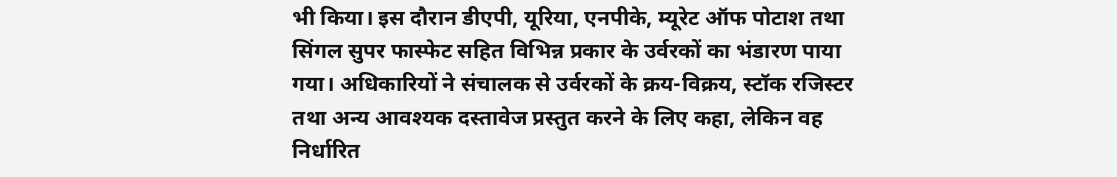भी किया। इस दौरान डीएपी, यूरिया, एनपीके, म्यूरेट ऑफ पोटाश तथा सिंगल सुपर फास्फेट सहित विभिन्न प्रकार के उर्वरकों का भंडारण पाया गया। अधिकारियों ने संचालक से उर्वरकों के क्रय-विक्रय, स्टॉक रजिस्टर तथा अन्य आवश्यक दस्तावेज प्रस्तुत करने के लिए कहा, लेकिन वह निर्धारित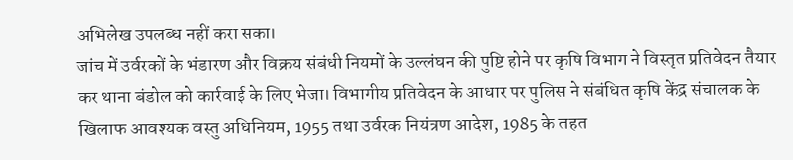अभिलेख उपलब्ध नहीं करा सका।
जांच में उर्वरकों के भंडारण और विक्रय संबंधी नियमों के उल्लंघन की पुष्टि होने पर कृषि विभाग ने विस्तृत प्रतिवेदन तैयार कर थाना बंडोल को कार्रवाई के लिए भेजा। विभागीय प्रतिवेदन के आधार पर पुलिस ने संबंधित कृषि केंद्र संचालक के खिलाफ आवश्यक वस्तु अधिनियम, 1955 तथा उर्वरक नियंत्रण आदेश, 1985 के तहत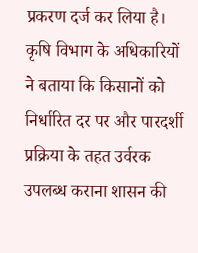प्रकरण दर्ज कर लिया है।
कृषि विभाग के अधिकारियों ने बताया कि किसानों को निर्धारित दर पर और पारदर्शी प्रक्रिया के तहत उर्वरक उपलब्ध कराना शासन की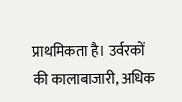प्राथमिकता है। उर्वरकों की कालाबाजारी, अधिक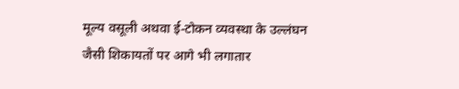मूल्य वसूली अथवा ई-टोकन व्यवस्था के उल्लंघन जैसी शिकायतों पर आगे भी लगातार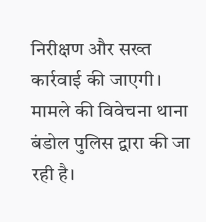निरीक्षण और सख्त कार्रवाई की जाएगी। मामले की विवेचना थाना बंडोल पुलिस द्वारा की जा रही है।